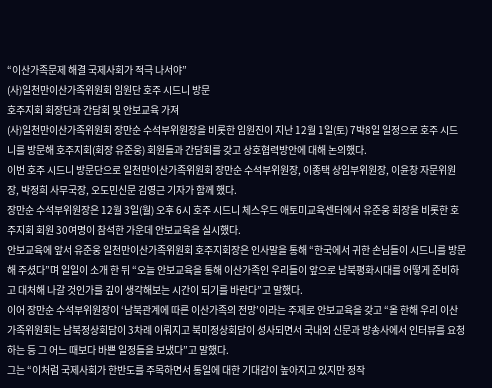“이산가족문제 해결 국제사회가 적극 나서야”
(사)일천만이산가족위원회 임원단 호주 시드니 방문
호주지회 회장단과 간담회 및 안보교육 가져
(사)일천만이산가족위원회 장만순 수석부위원장을 비롯한 임원진이 지난 12월 1일(토) 7박8일 일정으로 호주 시드니를 방문해 호주지회(회장 유준웅) 회원들과 간담회를 갖고 상호협력방안에 대해 논의했다.
이번 호주 시드니 방문단으로 일천만이산가족위원회 장만순 수석부위원장, 이종택 상임부위원장, 이윤창 자문위원장, 박정희 사무국장, 오도민신문 김영근 기자가 함께 했다.
장만순 수석부위원장은 12월 3일(월) 오후 6시 호주 시드니 체스우드 애토미교육센터에서 유준웅 회장을 비롯한 호주지회 회원 30여명이 참석한 가운데 안보교육을 실시했다.
안보교육에 앞서 유준웅 일천만이산가족위원회 호주지회장은 인사말을 통해 “한국에서 귀한 손님들이 시드니를 방문해 주셨다”며 일일이 소개 한 뒤 “오늘 안보교육을 통해 이산가족인 우리들이 앞으로 남북평화시대를 어떻게 준비하고 대처해 나갈 것인가를 깊이 생각해보는 시간이 되기를 바란다”고 말했다.
이어 장만순 수석부위원장이 ‘남북관계에 따른 이산가족의 전망’이라는 주제로 안보교육을 갖고 “올 한해 우리 이산가족위원회는 남북정상회담이 3차례 이뤄지고 북미정상회담이 성사되면서 국내외 신문과 방송사에서 인터뷰를 요청하는 등 그 어느 때보다 바쁜 일정들을 보냈다”고 말했다.
그는 “이처럼 국제사회가 한반도를 주목하면서 통일에 대한 기대감이 높아지고 있지만 정작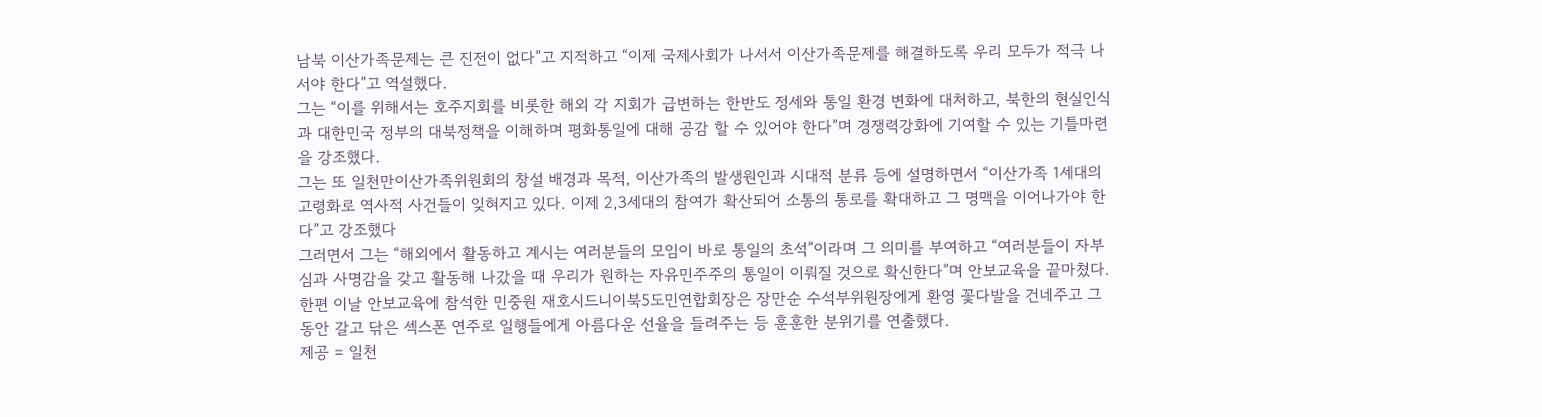남북 이산가족문제는 큰 진전이 없다”고 지적하고 “이제 국제사회가 나서서 이산가족문제를 해결하도록 우리 모두가 적극 나서야 한다”고 역설했다.
그는 “이를 위해서는 호주지회를 비롯한 해외 각 지회가 급변하는 한반도 정세와 통일 환경 변화에 대처하고, 북한의 현실인식과 대한민국 정부의 대북정책을 이해하며 평화통일에 대해 공감 할 수 있어야 한다”며 경쟁력강화에 기여할 수 있는 기틀마련을 강조했다.
그는 또 일천만이산가족위원회의 창설 배경과 목적, 이산가족의 발생원인과 시대적 분류 등에 설명하면서 “이산가족 1세대의 고령화로 역사적 사건들이 잊혀지고 있다. 이제 2,3세대의 참여가 확산되어 소통의 통로를 확대하고 그 명맥을 이어나가야 한다”고 강조했다
그러면서 그는 “해외에서 활동하고 계시는 여러분들의 모임이 바로 통일의 초석”이라며 그 의미를 부여하고 “여러분들이 자부심과 사명감을 갖고 활동해 나갔을 때 우리가 원하는 자유민주주의 통일이 이뤄질 것으로 확신한다”며 안보교육을 끝마쳤다.
한편 이날 안보교육에 참석한 민중원 재호시드니이북5도민연합회장은 장만순 수석부위원장에게 환영 꽃다발을 건네주고 그동안 갈고 닦은 섹스폰 연주로 일행들에게 아름다운 선율을 들려주는 등 훈훈한 분위기를 연출했다.
제공 = 일천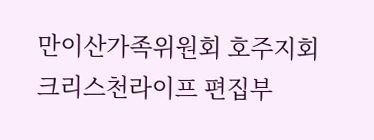만이산가족위원회 호주지회
크리스천라이프 편집부